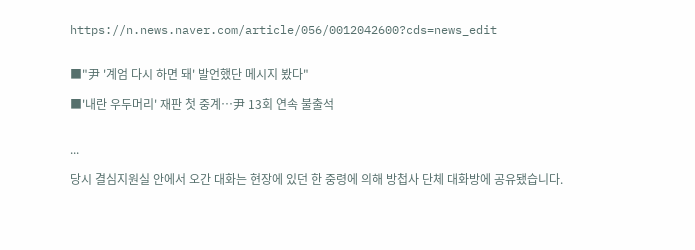https://n.news.naver.com/article/056/0012042600?cds=news_edit


■"尹 '계엄 다시 하면 돼' 발언했단 메시지 봤다"

■'내란 우두머리' 재판 첫 중계…尹 13회 연속 불출석


...

당시 결심지원실 안에서 오간 대화는 현장에 있던 한 중령에 의해 방첩사 단체 대화방에 공유됐습니다.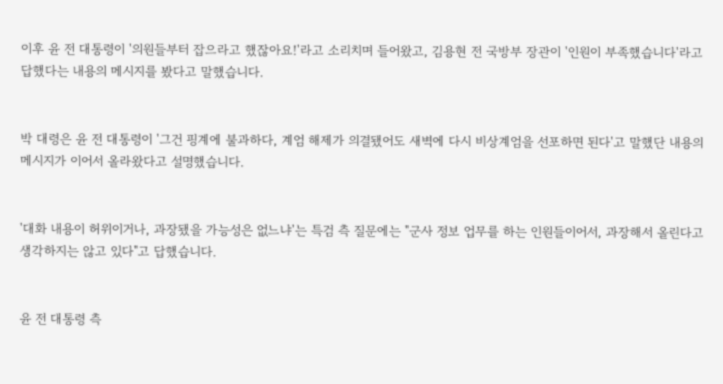이후 윤 전 대통령이 '의원들부터 잡으라고 했잖아요!'라고 소리치며 들어왔고, 김용현 전 국방부 장관이 '인원이 부족했습니다'라고 답했다는 내용의 메시지를 봤다고 말했습니다.


박 대령은 윤 전 대통령이 '그건 핑계에 불과하다, 계엄 해제가 의결됐어도 새벽에 다시 비상계엄을 선포하면 된다'고 말했단 내용의 메시지가 이어서 올라왔다고 설명했습니다.


'대화 내용이 허위이거나, 과장됐을 가능성은 없느냐'는 특검 측 질문에는 "군사 정보 업무를 하는 인원들이어서, 과장해서 올린다고 생각하지는 않고 있다"고 답했습니다.


윤 전 대통령 측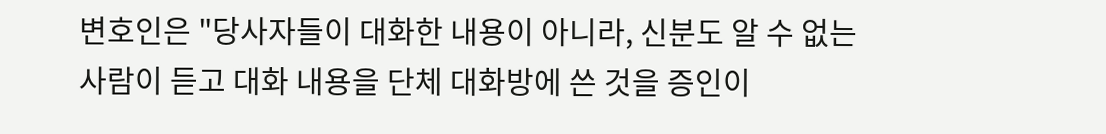변호인은 "당사자들이 대화한 내용이 아니라, 신분도 알 수 없는 사람이 듣고 대화 내용을 단체 대화방에 쓴 것을 증인이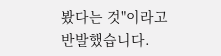봤다는 것"이라고 반발했습니다.